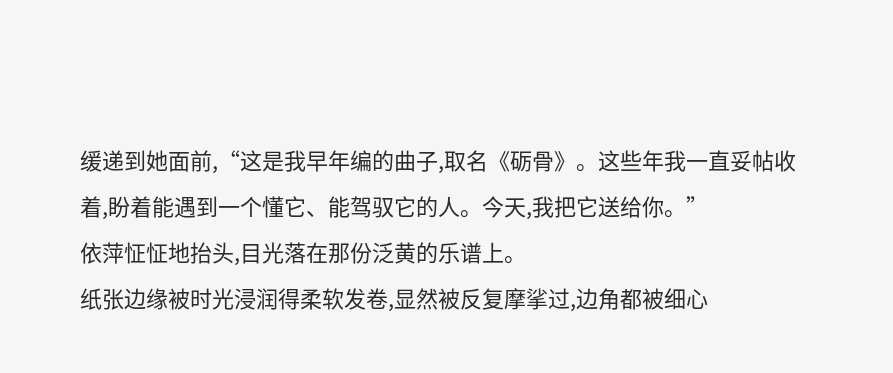缓递到她面前,“这是我早年编的曲子,取名《砺骨》。这些年我一直妥帖收着,盼着能遇到一个懂它、能驾驭它的人。今天,我把它送给你。”
依萍怔怔地抬头,目光落在那份泛黄的乐谱上。
纸张边缘被时光浸润得柔软发卷,显然被反复摩挲过,边角都被细心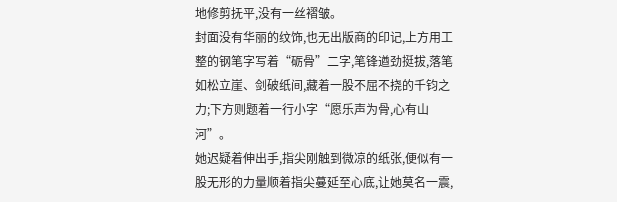地修剪抚平,没有一丝褶皱。
封面没有华丽的纹饰,也无出版商的印记,上方用工整的钢笔字写着“砺骨”二字,笔锋遒劲挺拔,落笔如松立崖、剑破纸间,藏着一股不屈不挠的千钧之力;下方则题着一行小字“愿乐声为骨,心有山河”。
她迟疑着伸出手,指尖刚触到微凉的纸张,便似有一股无形的力量顺着指尖蔓延至心底,让她莫名一震,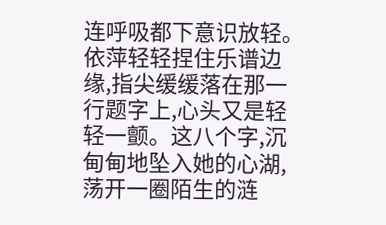连呼吸都下意识放轻。
依萍轻轻捏住乐谱边缘,指尖缓缓落在那一行题字上,心头又是轻轻一颤。这八个字,沉甸甸地坠入她的心湖,荡开一圈陌生的涟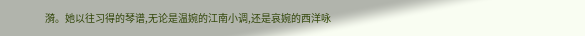漪。她以往习得的琴谱,无论是温婉的江南小调,还是哀婉的西洋咏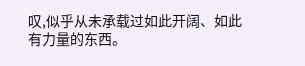叹,似乎从未承载过如此开阔、如此有力量的东西。